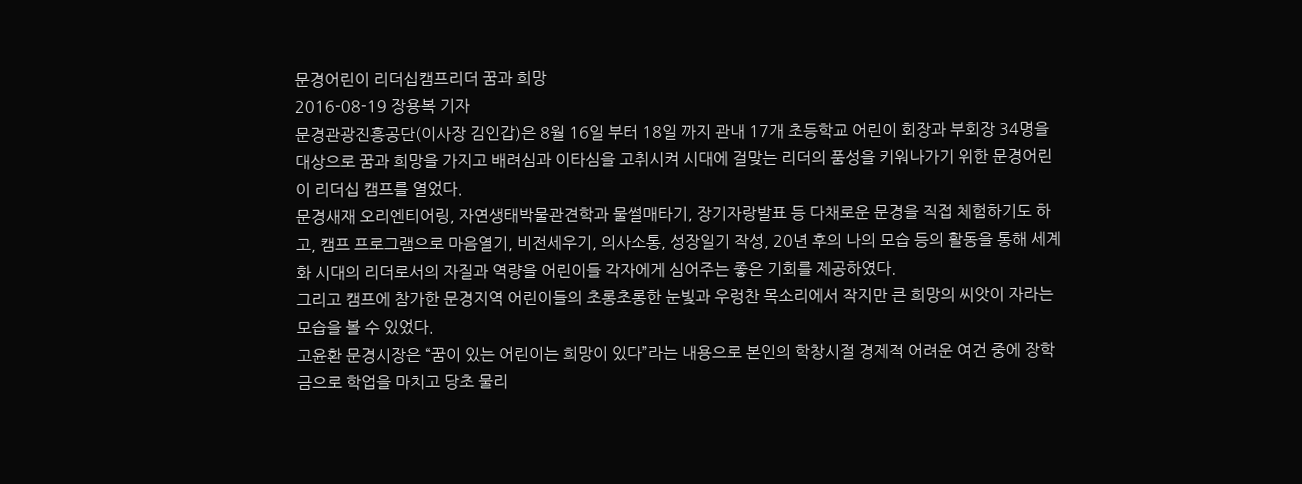문경어린이 리더십캠프리더 꿈과 희망
2016-08-19 장용복 기자
문경관광진흥공단(이사장 김인갑)은 8월 16일 부터 18일 까지 관내 17개 초등학교 어린이 회장과 부회장 34명을 대상으로 꿈과 희망을 가지고 배려심과 이타심을 고취시켜 시대에 걸맞는 리더의 품성을 키워나가기 위한 문경어린이 리더십 캠프를 열었다.
문경새재 오리엔티어링, 자연생태박물관견학과 물썰매타기, 장기자랑발표 등 다채로운 문경을 직접 체험하기도 하고, 캠프 프로그램으로 마음열기, 비전세우기, 의사소통, 성장일기 작성, 20년 후의 나의 모습 등의 활동을 통해 세계화 시대의 리더로서의 자질과 역량을 어린이들 각자에게 심어주는 좋은 기회를 제공하였다.
그리고 캠프에 참가한 문경지역 어린이들의 초롱초롱한 눈빛과 우렁찬 목소리에서 작지만 큰 희망의 씨앗이 자라는 모습을 볼 수 있었다.
고윤환 문경시장은 “꿈이 있는 어린이는 희망이 있다”라는 내용으로 본인의 학창시절 경제적 어려운 여건 중에 장학금으로 학업을 마치고 당초 물리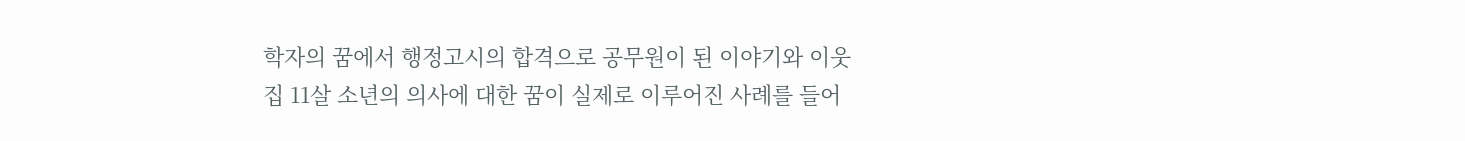학자의 꿈에서 행정고시의 합격으로 공무원이 된 이야기와 이웃집 11살 소년의 의사에 대한 꿈이 실제로 이루어진 사례를 들어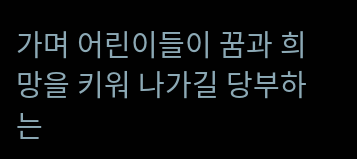가며 어린이들이 꿈과 희망을 키워 나가길 당부하는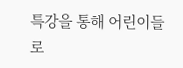특강을 통해 어린이들로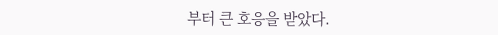부터 큰 호응을 받았다.